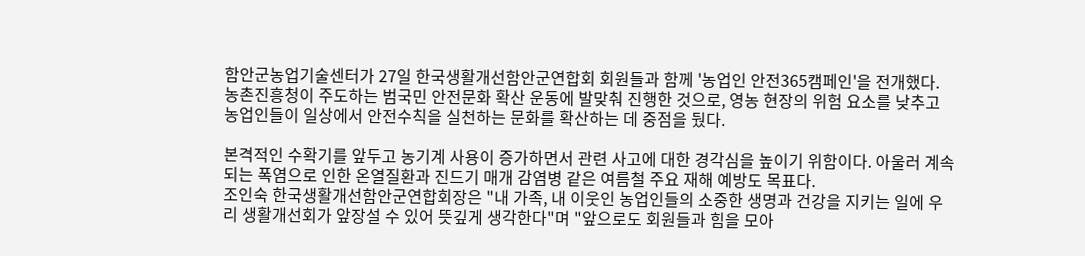함안군농업기술센터가 27일 한국생활개선함안군연합회 회원들과 함께 '농업인 안전365캠페인'을 전개했다. 농촌진흥청이 주도하는 범국민 안전문화 확산 운동에 발맞춰 진행한 것으로, 영농 현장의 위험 요소를 낮추고 농업인들이 일상에서 안전수칙을 실천하는 문화를 확산하는 데 중점을 뒀다.

본격적인 수확기를 앞두고 농기계 사용이 증가하면서 관련 사고에 대한 경각심을 높이기 위함이다. 아울러 계속되는 폭염으로 인한 온열질환과 진드기 매개 감염병 같은 여름철 주요 재해 예방도 목표다.
조인숙 한국생활개선함안군연합회장은 "내 가족, 내 이웃인 농업인들의 소중한 생명과 건강을 지키는 일에 우리 생활개선회가 앞장설 수 있어 뜻깊게 생각한다"며 "앞으로도 회원들과 힘을 모아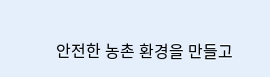안전한 농촌 환경을 만들고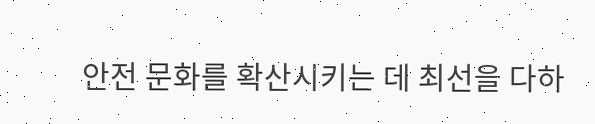안전 문화를 확산시키는 데 최선을 다하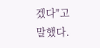겠다"고 말했다.